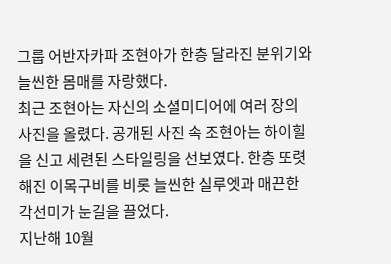그룹 어반자카파 조현아가 한층 달라진 분위기와 늘씬한 몸매를 자랑했다.
최근 조현아는 자신의 소셜미디어에 여러 장의 사진을 올렸다. 공개된 사진 속 조현아는 하이힐을 신고 세련된 스타일링을 선보였다. 한층 또렷해진 이목구비를 비롯 늘씬한 실루엣과 매끈한 각선미가 눈길을 끌었다.
지난해 10월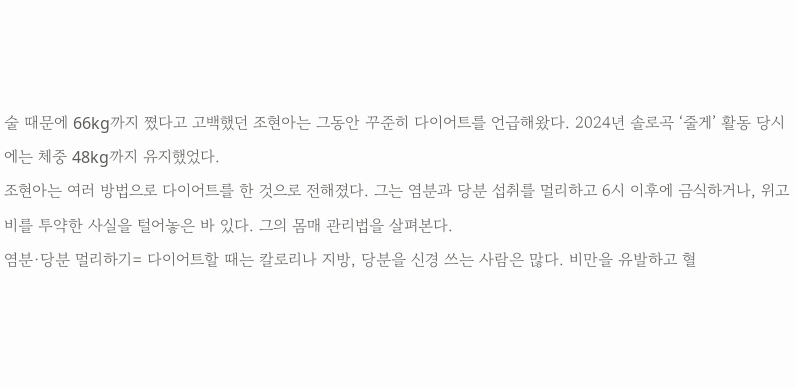술 때문에 66kg까지 쪘다고 고백했던 조현아는 그동안 꾸준히 다이어트를 언급해왔다. 2024년 솔로곡 ‘줄게’ 활동 당시에는 체중 48kg까지 유지했었다.
조현아는 여러 방법으로 다이어트를 한 것으로 전해졌다. 그는 염분과 당분 섭취를 멀리하고 6시 이후에 금식하거나, 위고비를 투약한 사실을 털어놓은 바 있다. 그의 몸매 관리법을 살펴본다.
염분·당분 멀리하기= 다이어트할 때는 칼로리나 지방, 당분을 신경 쓰는 사람은 많다. 비만을 유발하고 혈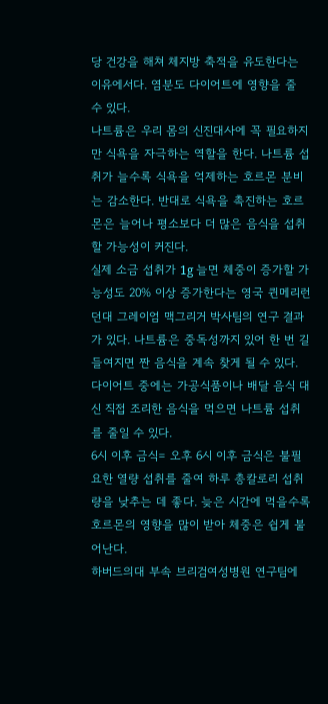당 건강을 해쳐 체지방 축적을 유도한다는 이유에서다. 염분도 다이어트에 영향을 줄 수 있다.
나트륨은 우리 몸의 신진대사에 꼭 필요하지만 식욕을 자극하는 역할을 한다. 나트륨 섭취가 늘수록 식욕을 억제하는 호르몬 분비는 감소한다. 반대로 식욕을 촉진하는 호르몬은 늘어나 평소보다 더 많은 음식을 섭취할 가능성이 커진다.
실제 소금 섭취가 1g 늘면 체중이 증가할 가능성도 20% 이상 증가한다는 영국 퀸메리런던대 그레이엄 맥그리거 박사팀의 연구 결과가 있다. 나트륨은 중독성까지 있어 한 번 길들여지면 짠 음식을 계속 찾게 될 수 있다. 다이어트 중에는 가공식품이나 배달 음식 대신 직접 조리한 음식을 먹으면 나트륨 섭취를 줄일 수 있다.
6시 이후 금식= 오후 6시 이후 금식은 불필요한 열량 섭취를 줄여 하루 총칼로리 섭취량을 낮추는 데 좋다. 늦은 시간에 먹을수록 호르몬의 영향을 많이 받아 체중은 쉽게 불어난다.
하버드의대 부속 브리검여성병원 연구팀에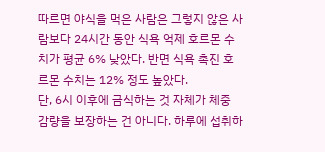따르면 야식을 먹은 사람은 그렇지 않은 사람보다 24시간 동안 식욕 억제 호르몬 수치가 평균 6% 낮았다. 반면 식욕 촉진 호르몬 수치는 12% 정도 높았다.
단, 6시 이후에 금식하는 것 자체가 체중 감량을 보장하는 건 아니다. 하루에 섭취하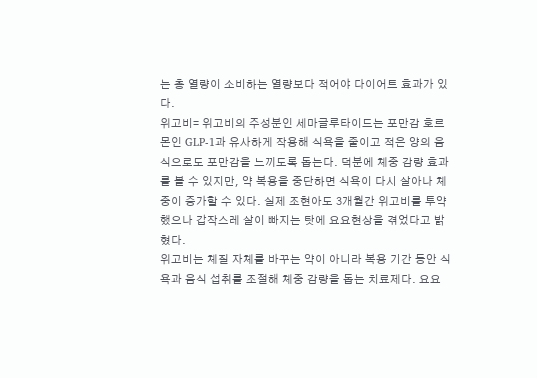는 총 열량이 소비하는 열량보다 적어야 다이어트 효과가 있다.
위고비= 위고비의 주성분인 세마글루타이드는 포만감 호르몬인 GLP-1과 유사하게 작용해 식욕을 줄이고 적은 양의 음식으로도 포만감을 느끼도록 돕는다. 덕분에 체중 감량 효과를 볼 수 있지만, 약 복용을 중단하면 식욕이 다시 살아나 체중이 증가할 수 있다. 실제 조현아도 3개월간 위고비를 투약했으나 갑작스레 살이 빠지는 탓에 요요현상을 겪었다고 밝혔다.
위고비는 체질 자체를 바꾸는 약이 아니라 복용 기간 동안 식욕과 음식 섭취를 조절해 체중 감량을 돕는 치료제다. 요요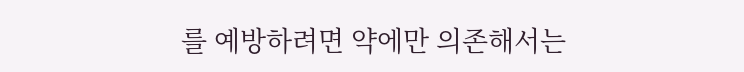를 예방하려면 약에만 의존해서는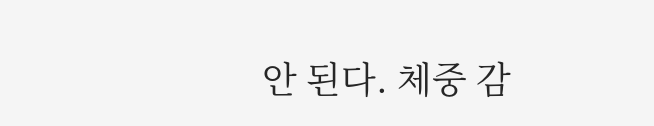안 된다. 체중 감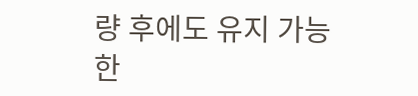량 후에도 유지 가능한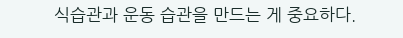식습관과 운동 습관을 만드는 게 중요하다.